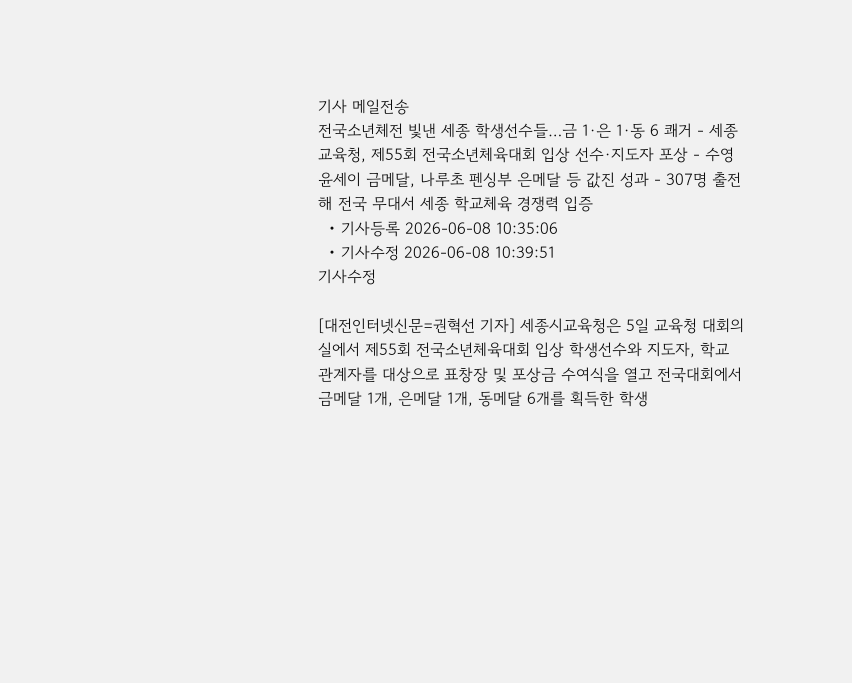기사 메일전송
전국소년체전 빛낸 세종 학생선수들…금 1·은 1·동 6 쾌거 - 세종교육청, 제55회 전국소년체육대회 입상 선수·지도자 포상 - 수영 윤세이 금메달, 나루초 펜싱부 은메달 등 값진 성과 - 307명 출전해 전국 무대서 세종 학교체육 경쟁력 입증
  • 기사등록 2026-06-08 10:35:06
  • 기사수정 2026-06-08 10:39:51
기사수정

[대전인터넷신문=권혁선 기자] 세종시교육청은 5일 교육청 대회의실에서 제55회 전국소년체육대회 입상 학생선수와 지도자, 학교 관계자를 대상으로 표창장 및 포상금 수여식을 열고 전국대회에서 금메달 1개, 은메달 1개, 동메달 6개를 획득한 학생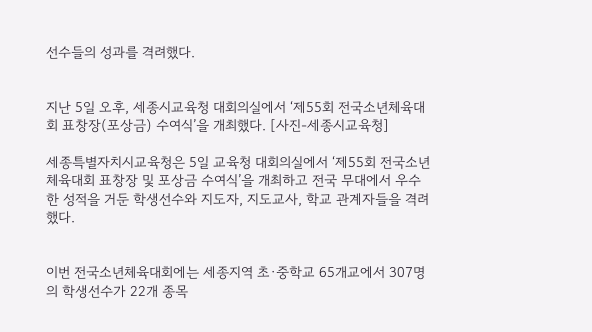선수들의 성과를 격려했다.


지난 5일 오후, 세종시교육청 대회의실에서 ‘제55회 전국소년체육대회 표창장(포상금) 수여식’을 개최했다. [사진-세종시교육청]

세종특별자치시교육청은 5일 교육청 대회의실에서 ‘제55회 전국소년체육대회 표창장 및 포상금 수여식’을 개최하고 전국 무대에서 우수한 성적을 거둔 학생선수와 지도자, 지도교사, 학교 관계자들을 격려했다.


이번 전국소년체육대회에는 세종지역 초·중학교 65개교에서 307명의 학생선수가 22개 종목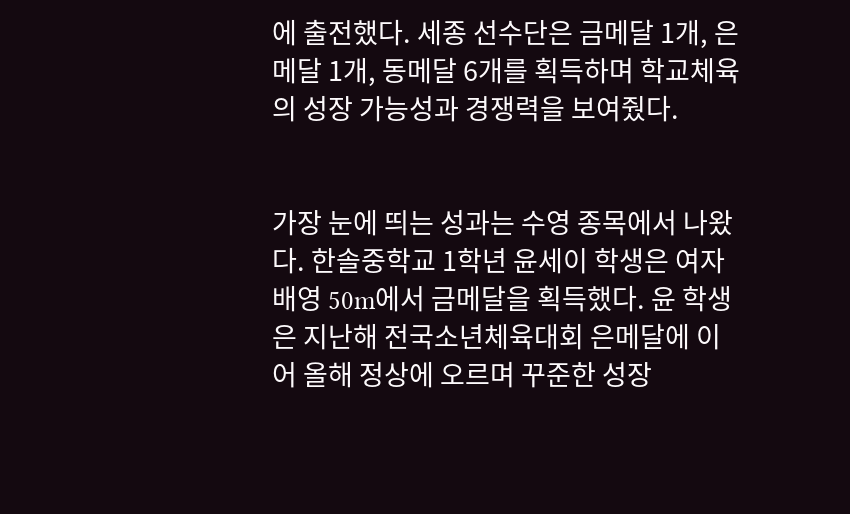에 출전했다. 세종 선수단은 금메달 1개, 은메달 1개, 동메달 6개를 획득하며 학교체육의 성장 가능성과 경쟁력을 보여줬다.


가장 눈에 띄는 성과는 수영 종목에서 나왔다. 한솔중학교 1학년 윤세이 학생은 여자 배영 50m에서 금메달을 획득했다. 윤 학생은 지난해 전국소년체육대회 은메달에 이어 올해 정상에 오르며 꾸준한 성장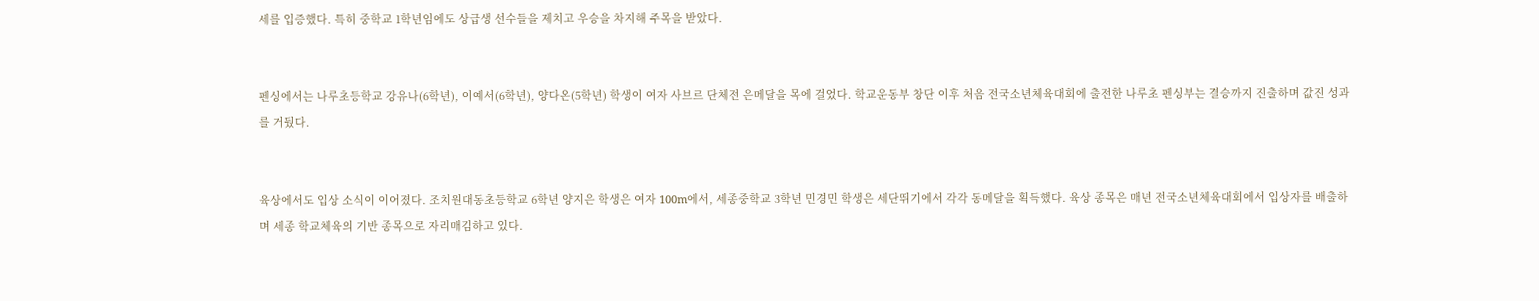세를 입증했다. 특히 중학교 1학년임에도 상급생 선수들을 제치고 우승을 차지해 주목을 받았다.


펜싱에서는 나루초등학교 강유나(6학년), 이예서(6학년), 양다온(5학년) 학생이 여자 사브르 단체전 은메달을 목에 걸었다. 학교운동부 창단 이후 처음 전국소년체육대회에 출전한 나루초 펜싱부는 결승까지 진출하며 값진 성과를 거뒀다.


육상에서도 입상 소식이 이어졌다. 조치원대동초등학교 6학년 양지은 학생은 여자 100m에서, 세종중학교 3학년 민경민 학생은 세단뛰기에서 각각 동메달을 획득했다. 육상 종목은 매년 전국소년체육대회에서 입상자를 배출하며 세종 학교체육의 기반 종목으로 자리매김하고 있다.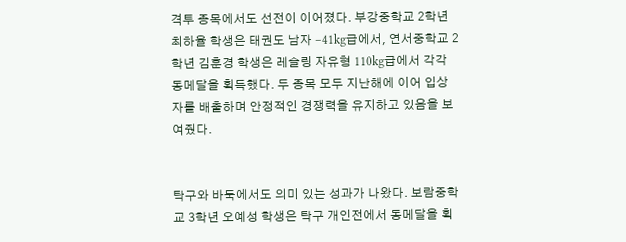격투 종목에서도 선전이 이어졌다. 부강중학교 2학년 최하율 학생은 태권도 남자 –41kg급에서, 연서중학교 2학년 김훈경 학생은 레슬링 자유형 110kg급에서 각각 동메달을 획득했다. 두 종목 모두 지난해에 이어 입상자를 배출하며 안정적인 경쟁력을 유지하고 있음을 보여줬다.


탁구와 바둑에서도 의미 있는 성과가 나왔다. 보람중학교 3학년 오예성 학생은 탁구 개인전에서 동메달을 획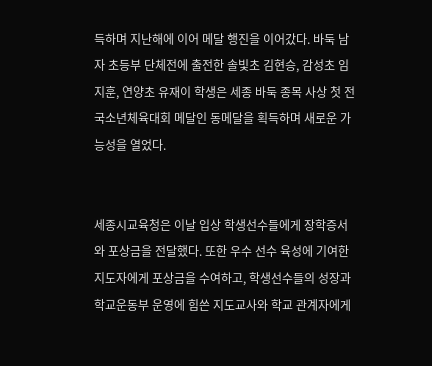득하며 지난해에 이어 메달 행진을 이어갔다. 바둑 남자 초등부 단체전에 출전한 솔빛초 김현승, 감성초 임지훈, 연양초 유재이 학생은 세종 바둑 종목 사상 첫 전국소년체육대회 메달인 동메달을 획득하며 새로운 가능성을 열었다.


세종시교육청은 이날 입상 학생선수들에게 장학증서와 포상금을 전달했다. 또한 우수 선수 육성에 기여한 지도자에게 포상금을 수여하고, 학생선수들의 성장과 학교운동부 운영에 힘쓴 지도교사와 학교 관계자에게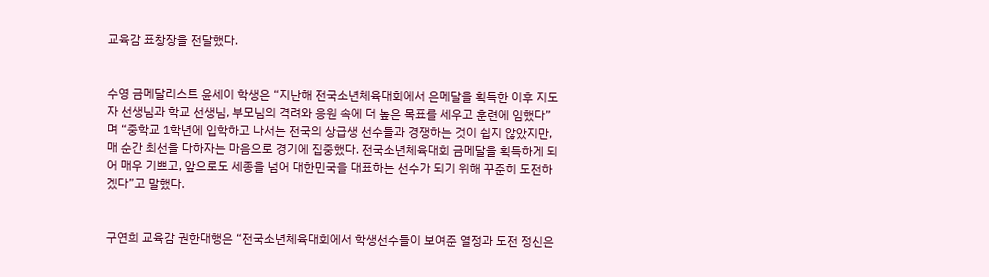교육감 표창장을 전달했다.


수영 금메달리스트 윤세이 학생은 “지난해 전국소년체육대회에서 은메달을 획득한 이후 지도자 선생님과 학교 선생님, 부모님의 격려와 응원 속에 더 높은 목표를 세우고 훈련에 임했다”며 “중학교 1학년에 입학하고 나서는 전국의 상급생 선수들과 경쟁하는 것이 쉽지 않았지만, 매 순간 최선을 다하자는 마음으로 경기에 집중했다. 전국소년체육대회 금메달을 획득하게 되어 매우 기쁘고, 앞으로도 세종을 넘어 대한민국을 대표하는 선수가 되기 위해 꾸준히 도전하겠다”고 말했다.


구연희 교육감 권한대행은 “전국소년체육대회에서 학생선수들이 보여준 열정과 도전 정신은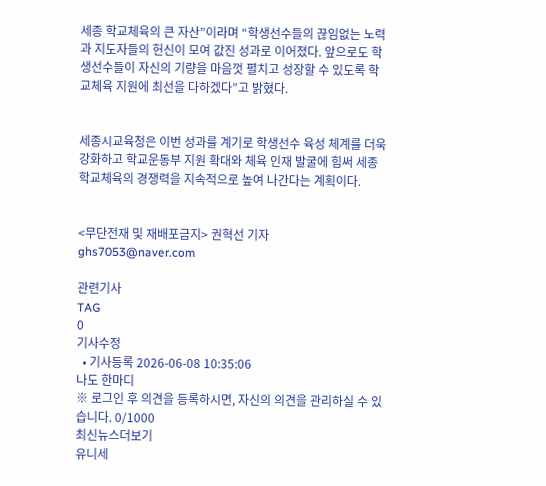세종 학교체육의 큰 자산”이라며 “학생선수들의 끊임없는 노력과 지도자들의 헌신이 모여 값진 성과로 이어졌다. 앞으로도 학생선수들이 자신의 기량을 마음껏 펼치고 성장할 수 있도록 학교체육 지원에 최선을 다하겠다”고 밝혔다.


세종시교육청은 이번 성과를 계기로 학생선수 육성 체계를 더욱 강화하고 학교운동부 지원 확대와 체육 인재 발굴에 힘써 세종 학교체육의 경쟁력을 지속적으로 높여 나간다는 계획이다.


<무단전재 및 재배포금지> 권혁선 기자 ghs7053@naver.com

관련기사
TAG
0
기사수정
  • 기사등록 2026-06-08 10:35:06
나도 한마디
※ 로그인 후 의견을 등록하시면, 자신의 의견을 관리하실 수 있습니다. 0/1000
최신뉴스더보기
유니세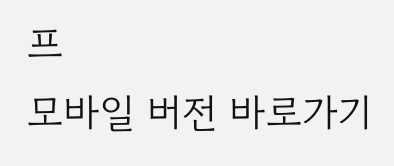프
모바일 버전 바로가기